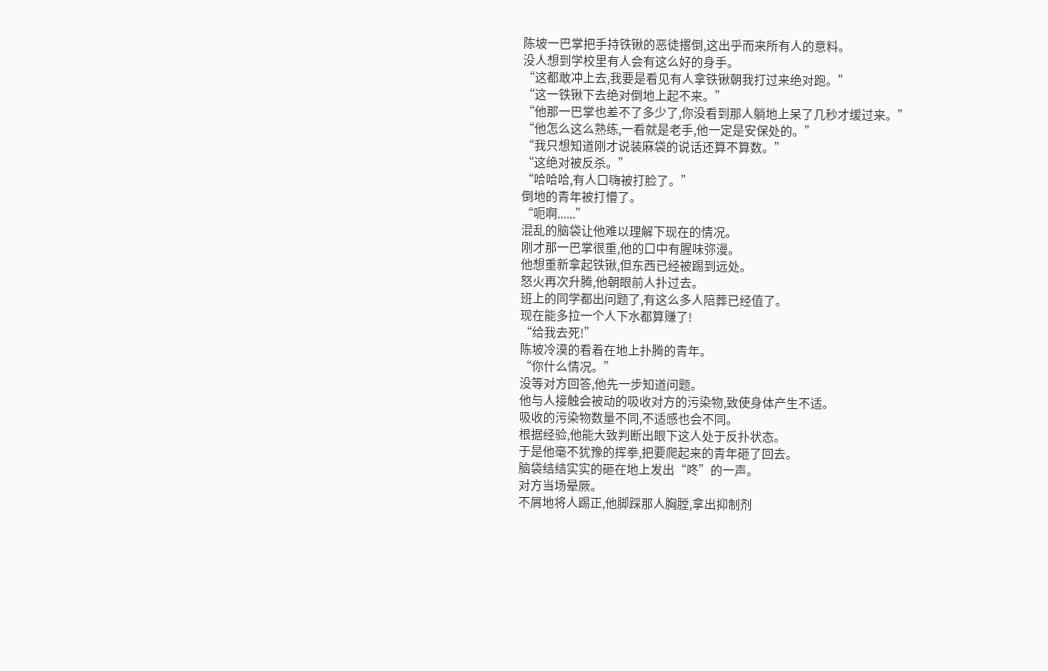陈坡一巴掌把手持铁锹的恶徒撂倒,这出乎而来所有人的意料。
没人想到学校里有人会有这么好的身手。
“这都敢冲上去,我要是看见有人拿铁锹朝我打过来绝对跑。”
“这一铁锹下去绝对倒地上起不来。”
“他那一巴掌也差不了多少了,你没看到那人躺地上呆了几秒才缓过来。”
“他怎么这么熟练,一看就是老手,他一定是安保处的。”
“我只想知道刚才说装麻袋的说话还算不算数。”
“这绝对被反杀。”
“哈哈哈,有人口嗨被打脸了。”
倒地的青年被打懵了。
“呃啊......”
混乱的脑袋让他难以理解下现在的情况。
刚才那一巴掌很重,他的口中有腥味弥漫。
他想重新拿起铁锹,但东西已经被踢到远处。
怒火再次升腾,他朝眼前人扑过去。
班上的同学都出问题了,有这么多人陪葬已经值了。
现在能多拉一个人下水都算赚了!
“给我去死!”
陈坡冷漠的看着在地上扑腾的青年。
“你什么情况。”
没等对方回答,他先一步知道问题。
他与人接触会被动的吸收对方的污染物,致使身体产生不适。
吸收的污染物数量不同,不适感也会不同。
根据经验,他能大致判断出眼下这人处于反扑状态。
于是他毫不犹豫的挥拳,把要爬起来的青年砸了回去。
脑袋结结实实的砸在地上发出“咚”的一声。
对方当场晕厥。
不屑地将人踢正,他脚踩那人胸膛,拿出抑制剂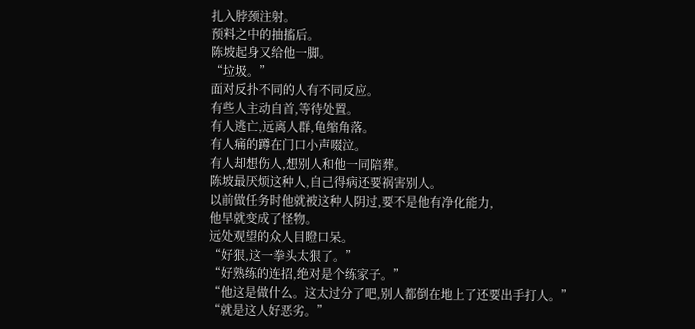扎入脖颈注射。
预料之中的抽搐后。
陈坡起身又给他一脚。
“垃圾。”
面对反扑不同的人有不同反应。
有些人主动自首,等待处置。
有人逃亡,远离人群,龟缩角落。
有人痛的蹲在门口小声啜泣。
有人却想伤人,想别人和他一同陪葬。
陈坡最厌烦这种人,自己得病还要祸害别人。
以前做任务时他就被这种人阴过,要不是他有净化能力,
他早就变成了怪物。
远处观望的众人目瞪口呆。
“好狠,这一拳头太狠了。”
“好熟练的连招,绝对是个练家子。”
“他这是做什么。这太过分了吧,别人都倒在地上了还要出手打人。”
“就是这人好恶劣。”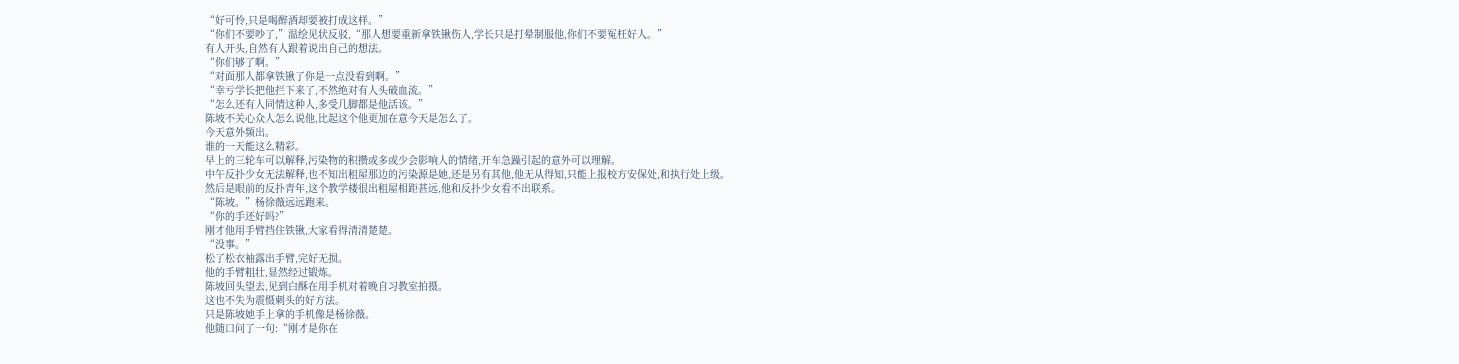“好可怜,只是喝醉酒却要被打成这样。”
“你们不要吵了,”温绘见状反驳,“那人想要重新拿铁锹伤人,学长只是打晕制服他,你们不要冤枉好人。”
有人开头,自然有人跟着说出自己的想法。
“你们够了啊。”
“对面那人都拿铁锹了你是一点没看到啊。”
“幸亏学长把他拦下来了,不然绝对有人头破血流。”
“怎么还有人同情这种人,多受几脚都是他活该。”
陈坡不关心众人怎么说他,比起这个他更加在意今天是怎么了。
今天意外频出。
谁的一天能这么精彩。
早上的三轮车可以解释,污染物的积攒或多或少会影响人的情绪,开车急躁引起的意外可以理解。
中午反扑少女无法解释,也不知出租屋那边的污染源是她,还是另有其他,他无从得知,只能上报校方安保处,和执行处上级。
然后是眼前的反扑青年,这个教学楼很出租屋相距甚远,他和反扑少女看不出联系。
“陈坡。”杨徐薇远远跑来。
“你的手还好吗?”
刚才他用手臂挡住铁锹,大家看得清清楚楚。
“没事。”
松了松衣袖露出手臂,完好无损。
他的手臂粗壮,显然经过锻炼。
陈坡回头望去,见到白酥在用手机对着晚自习教室拍摄。
这也不失为震慑刺头的好方法。
只是陈坡她手上拿的手机像是杨徐薇。
他随口问了一句:“刚才是你在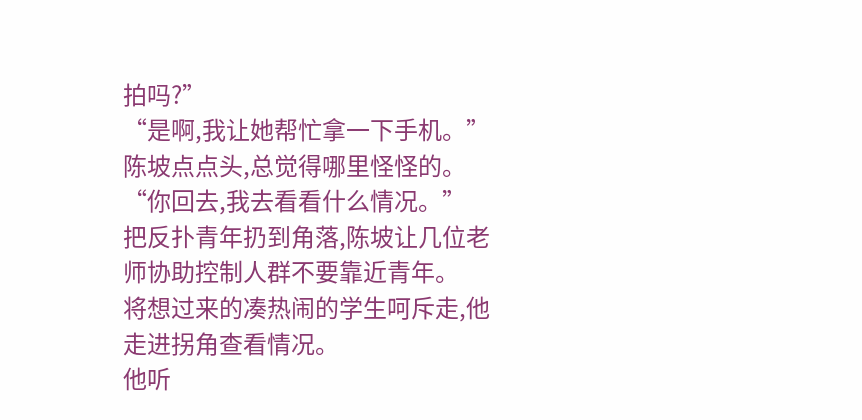拍吗?”
“是啊,我让她帮忙拿一下手机。”
陈坡点点头,总觉得哪里怪怪的。
“你回去,我去看看什么情况。”
把反扑青年扔到角落,陈坡让几位老师协助控制人群不要靠近青年。
将想过来的凑热闹的学生呵斥走,他走进拐角查看情况。
他听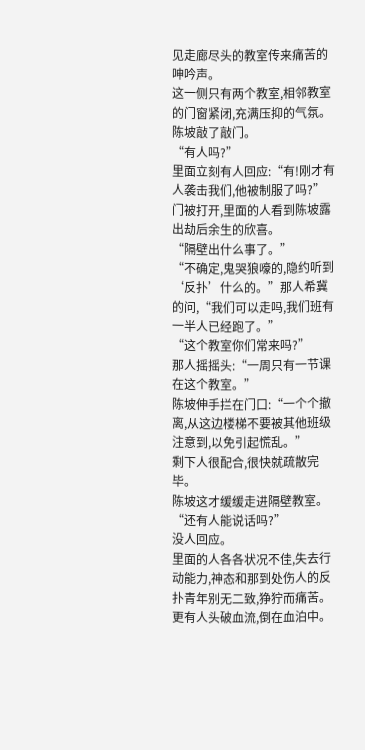见走廊尽头的教室传来痛苦的呻吟声。
这一侧只有两个教室,相邻教室的门窗紧闭,充满压抑的气氛。
陈坡敲了敲门。
“有人吗?”
里面立刻有人回应:“有!刚才有人袭击我们,他被制服了吗?”
门被打开,里面的人看到陈坡露出劫后余生的欣喜。
“隔壁出什么事了。”
“不确定,鬼哭狼嚎的,隐约听到‘反扑’什么的。”那人希冀的问,“我们可以走吗,我们班有一半人已经跑了。”
“这个教室你们常来吗?”
那人摇摇头:“一周只有一节课在这个教室。”
陈坡伸手拦在门口:“一个个撤离,从这边楼梯不要被其他班级注意到,以免引起慌乱。”
剩下人很配合,很快就疏散完毕。
陈坡这才缓缓走进隔壁教室。
“还有人能说话吗?”
没人回应。
里面的人各各状况不佳,失去行动能力,神态和那到处伤人的反扑青年别无二致,狰狞而痛苦。
更有人头破血流,倒在血泊中。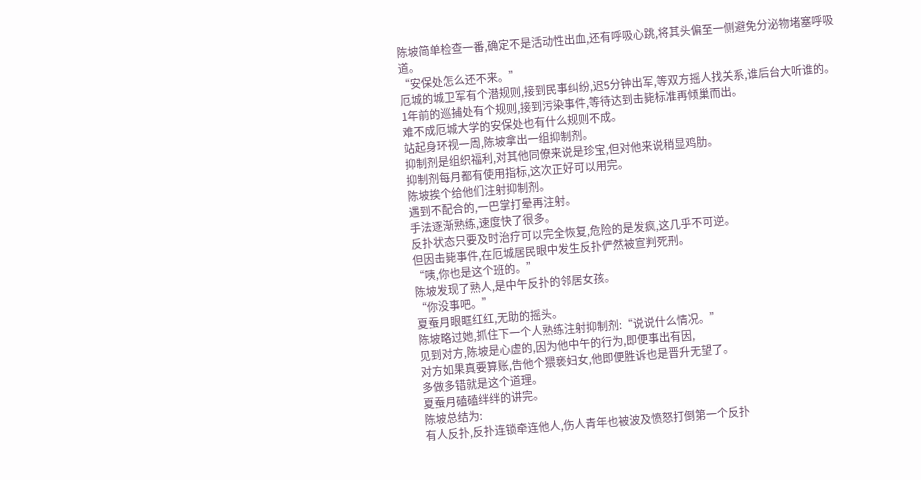陈坡简单检查一番,确定不是活动性出血,还有呼吸心跳,将其头偏至一侧避免分泌物堵塞呼吸道。
“安保处怎么还不来。”
厄城的城卫军有个潜规则,接到民事纠纷,迟5分钟出军,等双方摇人找关系,谁后台大听谁的。
1年前的巡捕处有个规则,接到污染事件,等待达到击毙标准再倾巢而出。
难不成厄城大学的安保处也有什么规则不成。
站起身环视一周,陈坡拿出一组抑制剂。
抑制剂是组织福利,对其他同僚来说是珍宝,但对他来说稍显鸡肋。
抑制剂每月都有使用指标,这次正好可以用完。
陈坡挨个给他们注射抑制剂。
遇到不配合的,一巴掌打晕再注射。
手法逐渐熟练,速度快了很多。
反扑状态只要及时治疗可以完全恢复,危险的是发疯,这几乎不可逆。
但因击毙事件,在厄城居民眼中发生反扑俨然被宣判死刑。
“咦,你也是这个班的。”
陈坡发现了熟人,是中午反扑的邻居女孩。
“你没事吧。”
夏蚕月眼眶红红,无助的摇头。
陈坡略过她,抓住下一个人熟练注射抑制剂:“说说什么情况。”
见到对方,陈坡是心虚的,因为他中午的行为,即便事出有因,
对方如果真要算账,告他个猥亵妇女,他即便胜诉也是晋升无望了。
多做多错就是这个道理。
夏蚕月磕磕绊绊的讲完。
陈坡总结为:
有人反扑,反扑连锁牵连他人,伤人青年也被波及愤怒打倒第一个反扑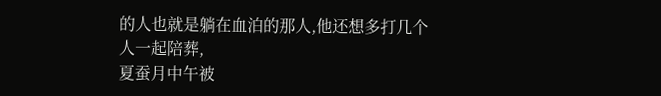的人也就是躺在血泊的那人,他还想多打几个人一起陪葬,
夏蚕月中午被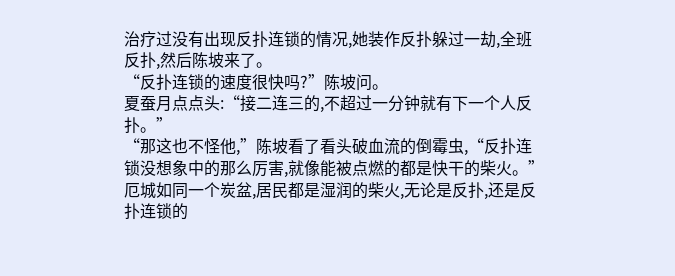治疗过没有出现反扑连锁的情况,她装作反扑躲过一劫,全班反扑,然后陈坡来了。
“反扑连锁的速度很快吗?”陈坡问。
夏蚕月点点头:“接二连三的,不超过一分钟就有下一个人反扑。”
“那这也不怪他,”陈坡看了看头破血流的倒霉虫,“反扑连锁没想象中的那么厉害,就像能被点燃的都是快干的柴火。”
厄城如同一个炭盆,居民都是湿润的柴火,无论是反扑,还是反扑连锁的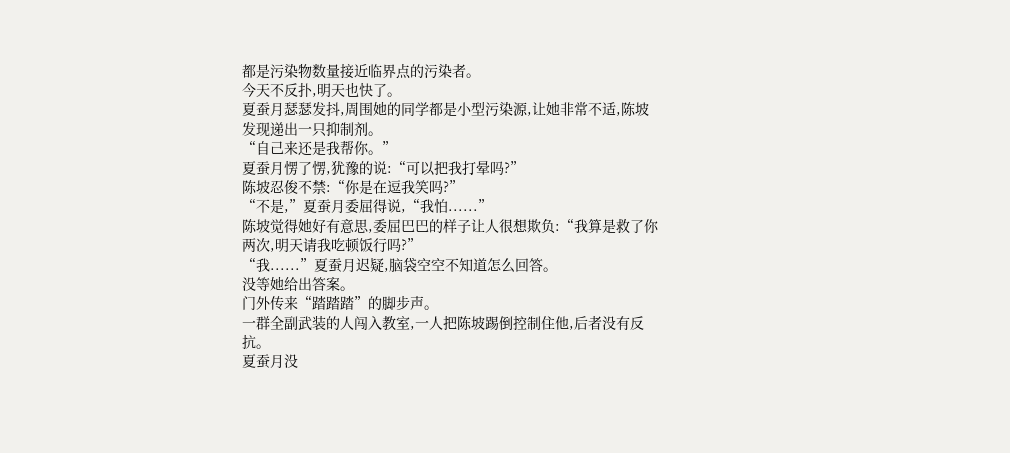都是污染物数量接近临界点的污染者。
今天不反扑,明天也快了。
夏蚕月瑟瑟发抖,周围她的同学都是小型污染源,让她非常不适,陈坡发现递出一只抑制剂。
“自己来还是我帮你。”
夏蚕月愣了愣,犹豫的说:“可以把我打晕吗?”
陈坡忍俊不禁:“你是在逗我笑吗?”
“不是,”夏蚕月委屈得说,“我怕......”
陈坡觉得她好有意思,委屈巴巴的样子让人很想欺负:“我算是救了你两次,明天请我吃顿饭行吗?”
“我......”夏蚕月迟疑,脑袋空空不知道怎么回答。
没等她给出答案。
门外传来“踏踏踏”的脚步声。
一群全副武装的人闯入教室,一人把陈坡踢倒控制住他,后者没有反抗。
夏蚕月没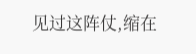见过这阵仗,缩在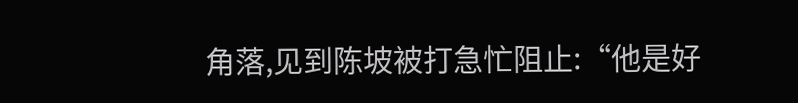角落,见到陈坡被打急忙阻止:“他是好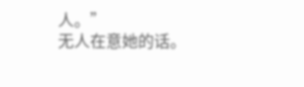人。”
无人在意她的话。